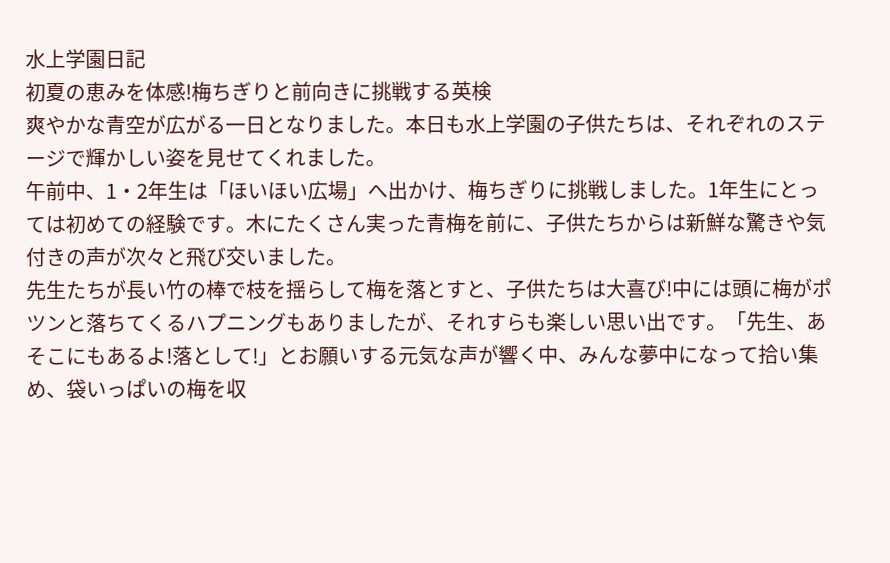水上学園日記
初夏の恵みを体感!梅ちぎりと前向きに挑戦する英検
爽やかな青空が広がる一日となりました。本日も水上学園の子供たちは、それぞれのステージで輝かしい姿を見せてくれました。
午前中、1・2年生は「ほいほい広場」へ出かけ、梅ちぎりに挑戦しました。1年生にとっては初めての経験です。木にたくさん実った青梅を前に、子供たちからは新鮮な驚きや気付きの声が次々と飛び交いました。
先生たちが長い竹の棒で枝を揺らして梅を落とすと、子供たちは大喜び!中には頭に梅がポツンと落ちてくるハプニングもありましたが、それすらも楽しい思い出です。「先生、あそこにもあるよ!落として!」とお願いする元気な声が響く中、みんな夢中になって拾い集め、袋いっぱいの梅を収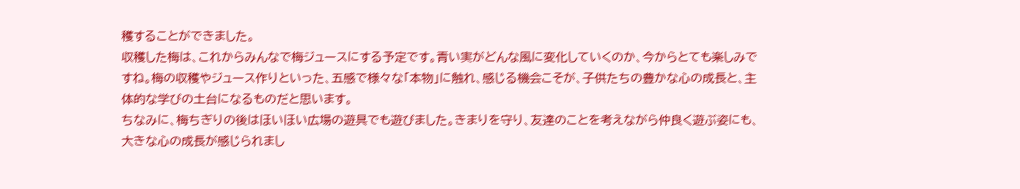穫することができました。
収穫した梅は、これからみんなで梅ジュースにする予定です。青い実がどんな風に変化していくのか、今からとても楽しみですね。梅の収穫やジュース作りといった、五感で様々な「本物」に触れ、感じる機会こそが、子供たちの豊かな心の成長と、主体的な学びの土台になるものだと思います。
ちなみに、梅ちぎりの後はほいほい広場の遊具でも遊びました。きまりを守り、友達のことを考えながら仲良く遊ぶ姿にも、大きな心の成長が感じられまし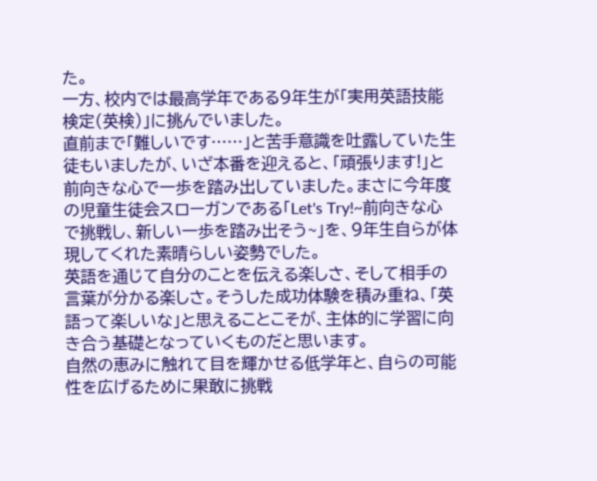た。
一方、校内では最高学年である9年生が「実用英語技能検定(英検)」に挑んでいました。
直前まで「難しいです……」と苦手意識を吐露していた生徒もいましたが、いざ本番を迎えると、「頑張ります!」と前向きな心で一歩を踏み出していました。まさに今年度の児童生徒会スローガンである「Let's Try!~前向きな心で挑戦し、新しい一歩を踏み出そう~」を、9年生自らが体現してくれた素晴らしい姿勢でした。
英語を通じて自分のことを伝える楽しさ、そして相手の言葉が分かる楽しさ。そうした成功体験を積み重ね、「英語って楽しいな」と思えることこそが、主体的に学習に向き合う基礎となっていくものだと思います。
自然の恵みに触れて目を輝かせる低学年と、自らの可能性を広げるために果敢に挑戦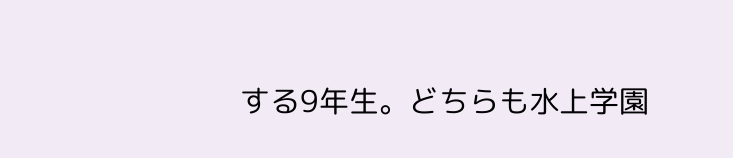する9年生。どちらも水上学園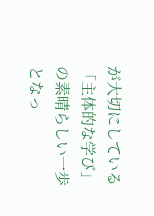が大切にしている「主体的な学び」の素晴らしい一歩となっ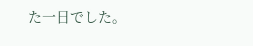た一日でした。